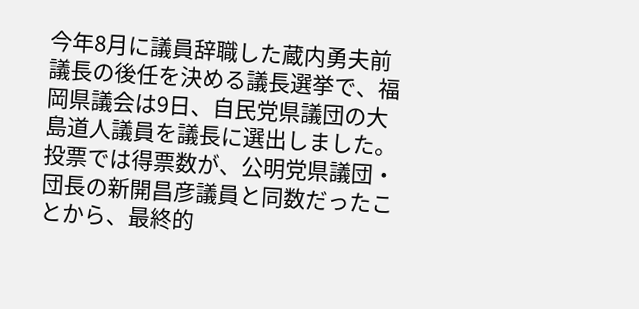今年8月に議員辞職した蔵内勇夫前議長の後任を決める議長選挙で、福岡県議会は9日、自民党県議団の大島道人議員を議長に選出しました。
投票では得票数が、公明党県議団・団長の新開昌彦議員と同数だったことから、最終的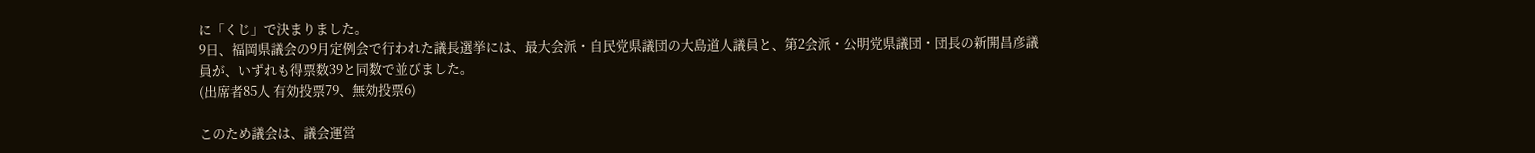に「くじ」で決まりました。
9日、福岡県議会の9月定例会で行われた議長選挙には、最大会派・自民党県議団の大島道人議員と、第2会派・公明党県議団・団長の新開昌彦議員が、いずれも得票数39と同数で並びました。
(出席者85人 有効投票79、無効投票6)

このため議会は、議会運営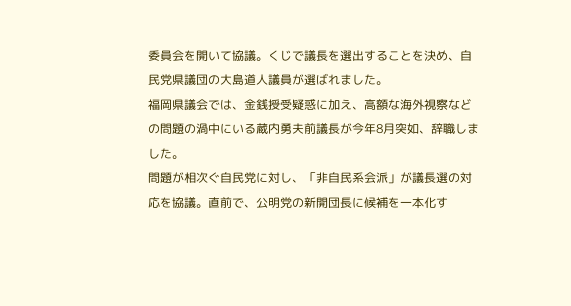委員会を開いて協議。くじで議長を選出することを決め、自民党県議団の大島道人議員が選ばれました。
福岡県議会では、金銭授受疑惑に加え、高額な海外視察などの問題の渦中にいる蔵内勇夫前議長が今年8月突如、辞職しました。
問題が相次ぐ自民党に対し、「非自民系会派」が議長選の対応を協議。直前で、公明党の新開団長に候補を一本化す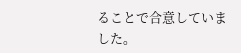ることで合意していました。